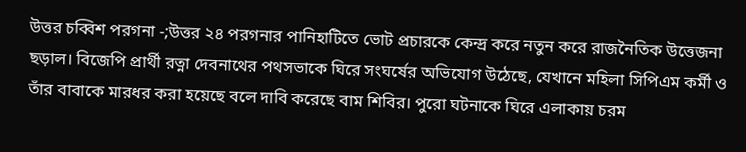উত্তর চব্বিশ পরগনা -;উত্তর ২৪ পরগনার পানিহাটিতে ভোট প্রচারকে কেন্দ্র করে নতুন করে রাজনৈতিক উত্তেজনা ছড়াল। বিজেপি প্রার্থী রত্না দেবনাথের পথসভাকে ঘিরে সংঘর্ষের অভিযোগ উঠেছে, যেখানে মহিলা সিপিএম কর্মী ও তাঁর বাবাকে মারধর করা হয়েছে বলে দাবি করেছে বাম শিবির। পুরো ঘটনাকে ঘিরে এলাকায় চরম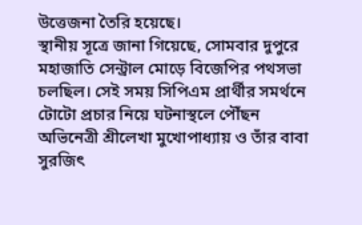উত্তেজনা তৈরি হয়েছে।
স্থানীয় সূত্রে জানা গিয়েছে, সোমবার দুপুরে মহাজাতি সেন্ট্রাল মোড়ে বিজেপির পথসভা চলছিল। সেই সময় সিপিএম প্রার্থীর সমর্থনে টোটো প্রচার নিয়ে ঘটনাস্থলে পৌঁছন অভিনেত্রী শ্রীলেখা মুখোপাধ্যায় ও তাঁর বাবা সুরজিৎ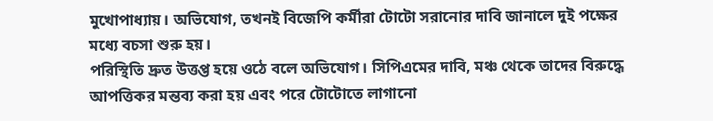মুখোপাধ্যায়। অভিযোগ, তখনই বিজেপি কর্মীরা টোটো সরানোর দাবি জানালে দুই পক্ষের মধ্যে বচসা শুরু হয়।
পরিস্থিতি দ্রুত উত্তপ্ত হয়ে ওঠে বলে অভিযোগ। সিপিএমের দাবি, মঞ্চ থেকে তাদের বিরুদ্ধে আপত্তিকর মন্তব্য করা হয় এবং পরে টোটোতে লাগানো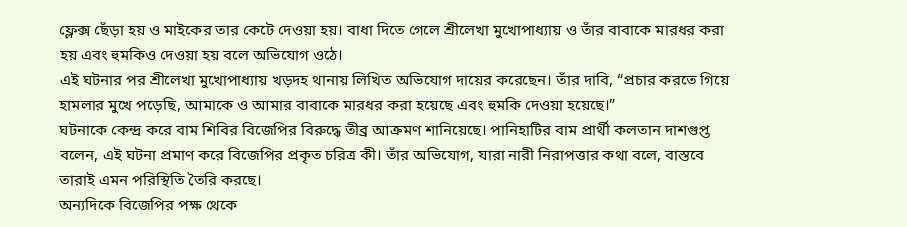ফ্লেক্স ছেঁড়া হয় ও মাইকের তার কেটে দেওয়া হয়। বাধা দিতে গেলে শ্রীলেখা মুখোপাধ্যায় ও তাঁর বাবাকে মারধর করা হয় এবং হুমকিও দেওয়া হয় বলে অভিযোগ ওঠে।
এই ঘটনার পর শ্রীলেখা মুখোপাধ্যায় খড়দহ থানায় লিখিত অভিযোগ দায়ের করেছেন। তাঁর দাবি, “প্রচার করতে গিয়ে হামলার মুখে পড়েছি, আমাকে ও আমার বাবাকে মারধর করা হয়েছে এবং হুমকি দেওয়া হয়েছে।”
ঘটনাকে কেন্দ্র করে বাম শিবির বিজেপির বিরুদ্ধে তীব্র আক্রমণ শানিয়েছে। পানিহাটির বাম প্রার্থী কলতান দাশগুপ্ত বলেন, এই ঘটনা প্রমাণ করে বিজেপির প্রকৃত চরিত্র কী। তাঁর অভিযোগ, যারা নারী নিরাপত্তার কথা বলে, বাস্তবে তারাই এমন পরিস্থিতি তৈরি করছে।
অন্যদিকে বিজেপির পক্ষ থেকে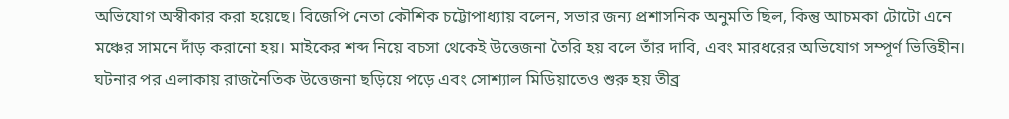অভিযোগ অস্বীকার করা হয়েছে। বিজেপি নেতা কৌশিক চট্টোপাধ্যায় বলেন, সভার জন্য প্রশাসনিক অনুমতি ছিল, কিন্তু আচমকা টোটো এনে মঞ্চের সামনে দাঁড় করানো হয়। মাইকের শব্দ নিয়ে বচসা থেকেই উত্তেজনা তৈরি হয় বলে তাঁর দাবি, এবং মারধরের অভিযোগ সম্পূর্ণ ভিত্তিহীন।
ঘটনার পর এলাকায় রাজনৈতিক উত্তেজনা ছড়িয়ে পড়ে এবং সোশ্যাল মিডিয়াতেও শুরু হয় তীব্র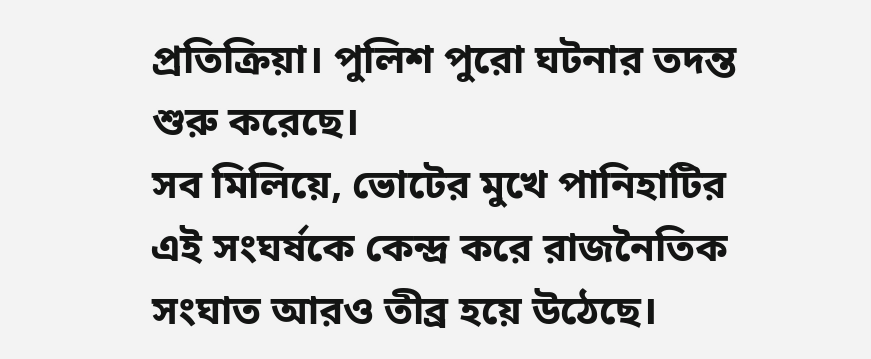প্রতিক্রিয়া। পুলিশ পুরো ঘটনার তদন্ত শুরু করেছে।
সব মিলিয়ে, ভোটের মুখে পানিহাটির এই সংঘর্ষকে কেন্দ্র করে রাজনৈতিক সংঘাত আরও তীব্র হয়ে উঠেছে।